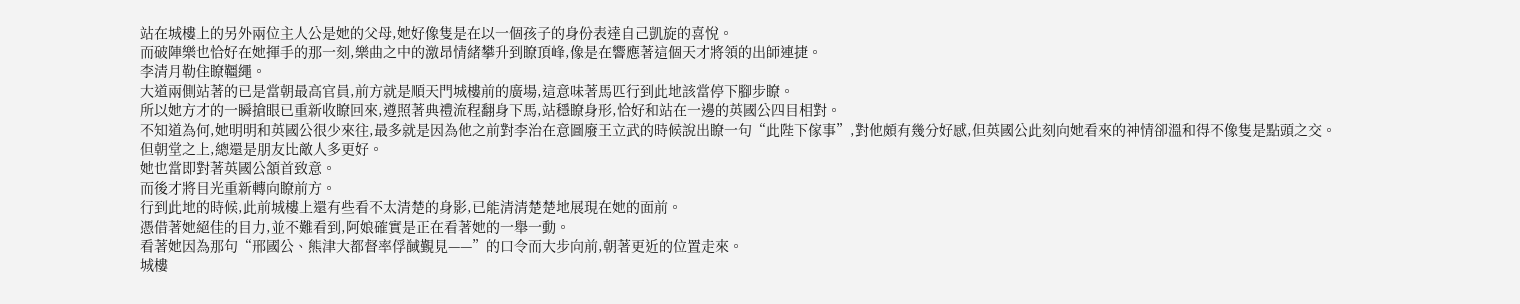站在城樓上的另外兩位主人公是她的父母,她好像隻是在以一個孩子的身份表達自己凱旋的喜悅。
而破陣樂也恰好在她揮手的那一刻,樂曲之中的激昂情緒攀升到瞭頂峰,像是在響應著這個天才將領的出師連捷。
李清月勒住瞭韁繩。
大道兩側站著的已是當朝最高官員,前方就是順天門城樓前的廣場,這意味著馬匹行到此地該當停下腳步瞭。
所以她方才的一瞬搶眼已重新收瞭回來,遵照著典禮流程翻身下馬,站穩瞭身形,恰好和站在一邊的英國公四目相對。
不知道為何,她明明和英國公很少來往,最多就是因為他之前對李治在意圖廢王立武的時候說出瞭一句“此陛下傢事”,對他頗有幾分好感,但英國公此刻向她看來的神情卻溫和得不像隻是點頭之交。
但朝堂之上,總還是朋友比敵人多更好。
她也當即對著英國公頷首致意。
而後才將目光重新轉向瞭前方。
行到此地的時候,此前城樓上還有些看不太清楚的身影,已能清清楚楚地展現在她的面前。
憑借著她絕佳的目力,並不難看到,阿娘確實是正在看著她的一舉一動。
看著她因為那句“邢國公、熊津大都督率俘馘覲見——”的口令而大步向前,朝著更近的位置走來。
城樓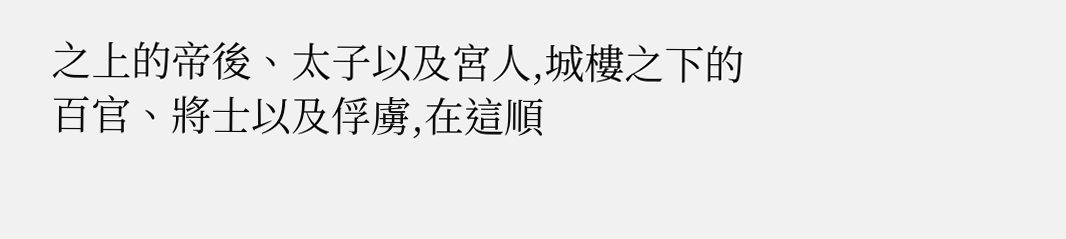之上的帝後、太子以及宮人,城樓之下的百官、將士以及俘虜,在這順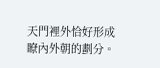天門裡外恰好形成瞭內外朝的劃分。